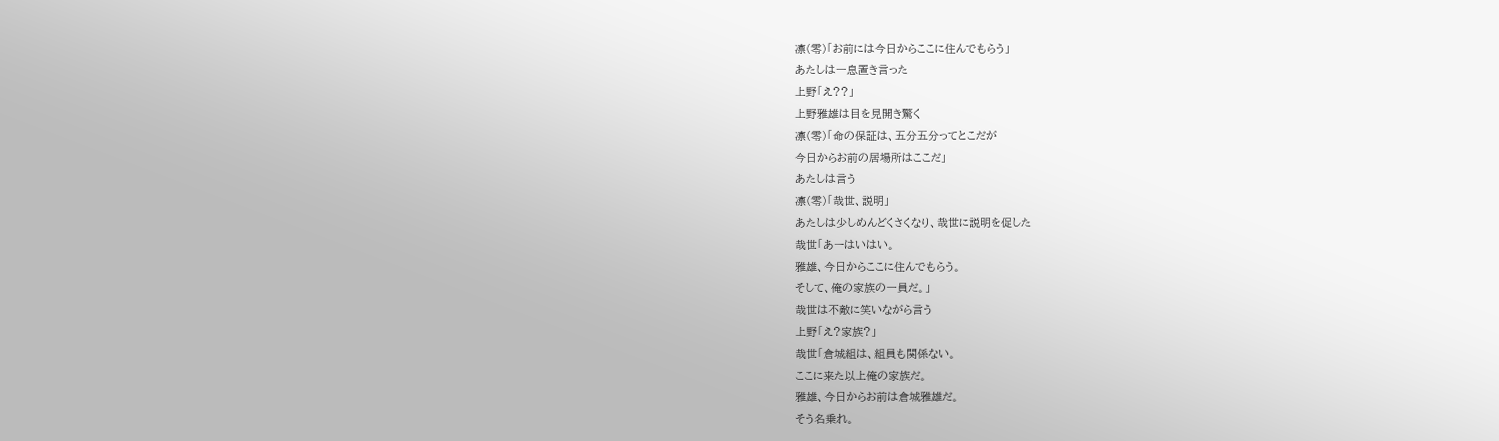凛(零)「お前には今日からここに住んでもらう」
あたしは一息置き言った
上野「え??」
上野雅雄は目を見開き驚く
凛(零)「命の保証は、五分五分ってとこだが
今日からお前の居場所はここだ」
あたしは言う
凛(零)「哉世、説明」
あたしは少しめんどくさくなり、哉世に説明を促した
哉世「あーはいはい。
雅雄、今日からここに住んでもらう。
そして、俺の家族の一員だ。」
哉世は不敵に笑いながら言う
上野「え?家族?」
哉世「倉城組は、組員も関係ない。
ここに来た以上俺の家族だ。
雅雄、今日からお前は倉城雅雄だ。
そう名乗れ。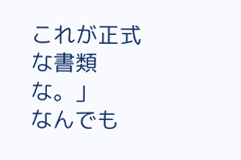これが正式な書類な。」
なんでも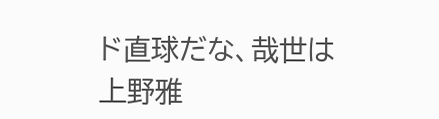ド直球だな、哉世は
上野雅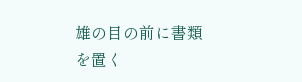雄の目の前に書類を置く